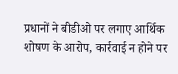प्रधानों ने बीडीओ पर लगाए आर्थिक शोषण के आरोप, कार्रवाई न होने पर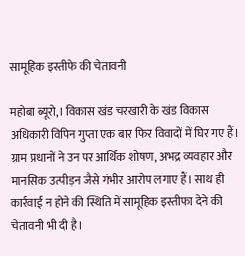सामूहिक इस्तीफे की चेतावनी

महोबा ब्यूरो,। विकास खंड चरखारी के खंड विकास अधिकारी विपिन गुप्ता एक बार फिर विवादों में घिर गए हैं। ग्राम प्रधानों ने उन पर आर्थिक शोषण, अभद्र व्यवहार और मानसिक उत्पीड़न जैसे गंभीर आरोप लगाए हैं। साथ ही कार्रवाई न होने की स्थिति में सामूहिक इस्तीफा देने की चेतावनी भी दी है।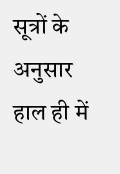सूत्रों के अनुसार हाल ही में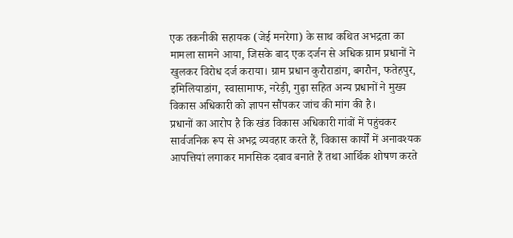एक तकनीकी सहायक (जेई मनरेगा) के साथ कथित अभद्रता का मामला सामने आया, जिसके बाद एक दर्जन से अधिक ग्राम प्रधानों ने खुलकर विरोध दर्ज कराया। ग्राम प्रधान कुरौराडांग, बगरौन, फतेहपुर, इमिलियाडांग, स्वासामाफ, नरेड़ी, गुढ़ा सहित अन्य प्रधानों ने मुख्य विकास अधिकारी को ज्ञापन सौंपकर जांच की मांग की है।
प्रधानों का आरोप है कि खंड विकास अधिकारी गांवों में पहुंचकर सार्वजनिक रूप से अभद्र व्यवहार करते हैं, विकास कार्यों में अनावश्यक आपत्तियां लगाकर मानसिक दबाव बनाते हैं तथा आर्थिक शोषण करते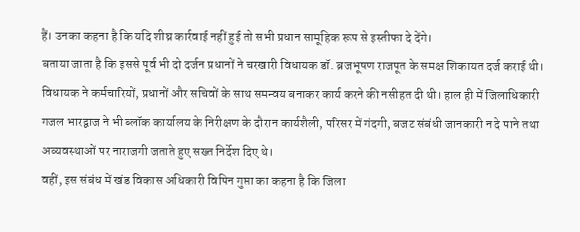हैं। उनका कहना है कि यदि शीघ्र कार्रवाई नहीं हुई तो सभी प्रधान सामूहिक रूप से इस्तीफा दे देंगे।
बताया जाता है कि इससे पूर्व भी दो दर्जन प्रधानों ने चरखारी विधायक डॉ. ब्रजभूषण राजपूत के समक्ष शिकायत दर्ज कराई थी। विधायक ने कर्मचारियों, प्रधानों और सचिवों के साथ समन्वय बनाकर कार्य करने की नसीहत दी थी। हाल ही में जिलाधिकारी गजल भारद्वाज ने भी ब्लॉक कार्यालय के निरीक्षण के दौरान कार्यशैली, परिसर में गंदगी, बजट संबंधी जानकारी न दे पाने तथा अव्यवस्थाओं पर नाराजगी जताते हुए सख्त निर्देश दिए थे।
वहीं, इस संबंध में खंड विकास अधिकारी विपिन गुप्ता का कहना है कि जिला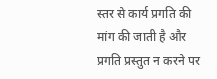स्तर से कार्य प्रगति की मांग की जाती है और प्रगति प्रस्तुत न करने पर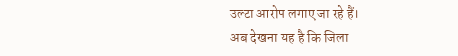उल्टा आरोप लगाए जा रहे हैं।
अब देखना यह है कि जिला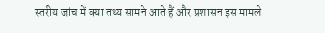स्तरीय जांच में क्या तथ्य सामने आते हैं और प्रशासन इस मामले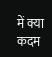में क्या कदम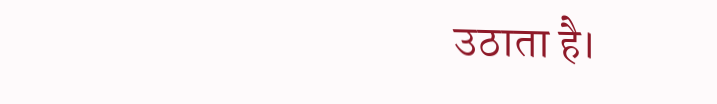उठाता है।